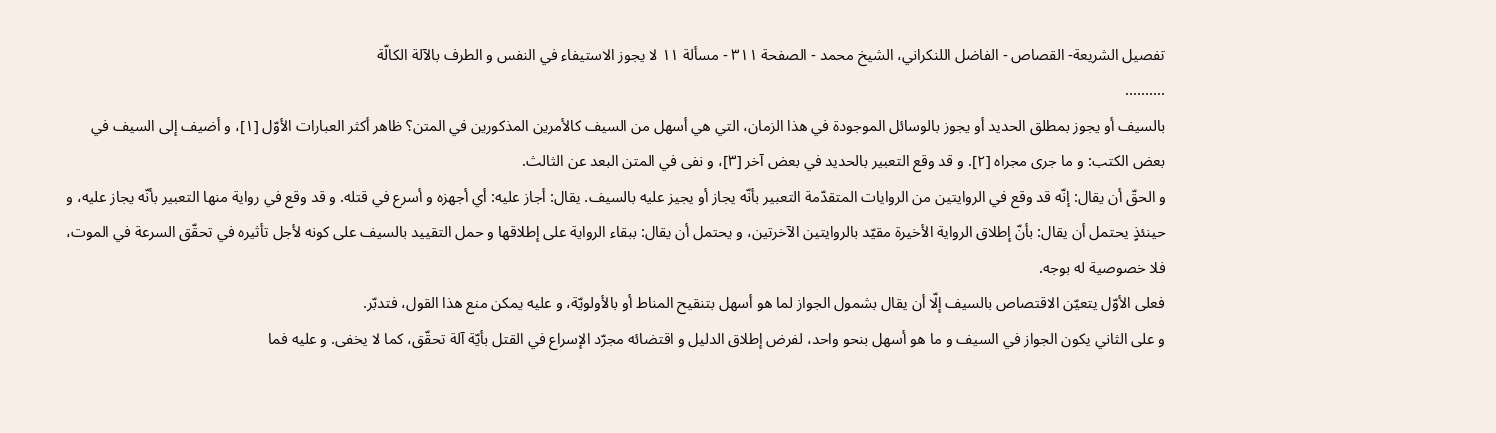تفصيل الشريعة- القصاص - الفاضل اللنكراني، الشيخ محمد - الصفحة ٣١١ - مسألة ١١ لا يجوز الاستيفاء في النفس و الطرف بالآلة الكالّة
..........
بالسيف أو يجوز بمطلق الحديد أو يجوز بالوسائل الموجودة في هذا الزمان، التي هي أسهل من السيف كالأمرين المذكورين في المتن؟ ظاهر أكثر العبارات الأوّل [١]، و أضيف إلى السيف في بعض الكتب: و ما جرى مجراه [٢]. و قد وقع التعبير بالحديد في بعض آخر [٣]، و نفى في المتن البعد عن الثالث.
و الحقّ أن يقال: إنّه قد وقع في الروايتين من الروايات المتقدّمة التعبير بأنّه يجاز أو يجيز عليه بالسيف. يقال: أجاز عليه: أي أجهزه و أسرع في قتله. و قد وقع في رواية منها التعبير بأنّه يجاز عليه، و حينئذٍ يحتمل أن يقال: بأنّ إطلاق الرواية الأخيرة مقيّد بالروايتين الآخرتين، و يحتمل أن يقال: ببقاء الرواية على إطلاقها و حمل التقييد بالسيف على كونه لأجل تأثيره في تحقّق السرعة في الموت، فلا خصوصية له بوجه.
فعلى الأوّل يتعيّن الاقتصاص بالسيف إلّا أن يقال بشمول الجواز لما هو أسهل بتنقيح المناط أو بالأولويّة، و عليه يمكن منع هذا القول، فتدبّر.
و على الثاني يكون الجواز في السيف و ما هو أسهل بنحو واحد، لفرض إطلاق الدليل و اقتضائه مجرّد الإسراع في القتل بأيّة آلة تحقّق، كما لا يخفى. و عليه فما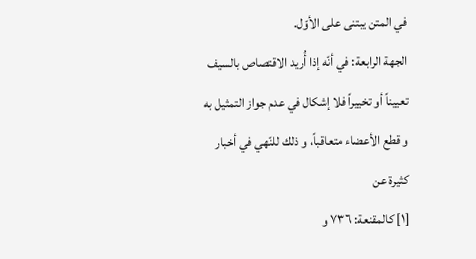في المتن يبتنى على الأوّل.
الجهة الرابعة: في أنّه إذا أُريد الاقتصاص بالسيف تعييناً أو تخييراً فلا إشكال في عدم جواز التمثيل به و قطع الأعضاء متعاقباً، و ذلك للنّهي في أخبار كثيرة عن
[١] كالمقنعة: ٧٣٦ و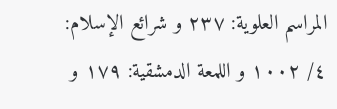المراسم العلوية: ٢٣٧ و شرائع الإسلام: ٤/ ١٠٠٢ و اللمعة الدمشقية: ١٧٩ و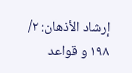إرشاد الأذهان: ٢/ ١٩٨ و قواعد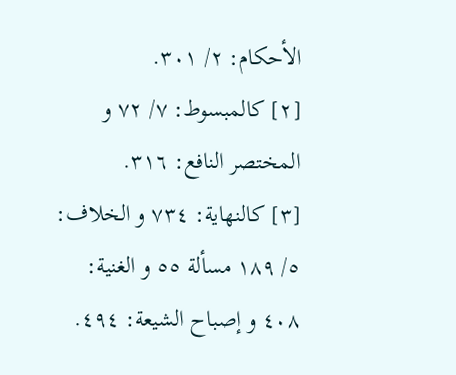الأحكام: ٢/ ٣٠١.
[٢] كالمبسوط: ٧/ ٧٢ و المختصر النافع: ٣١٦.
[٣] كالنهاية: ٧٣٤ و الخلاف: ٥/ ١٨٩ مسألة ٥٥ و الغنية: ٤٠٨ و إصباح الشيعة: ٤٩٤.